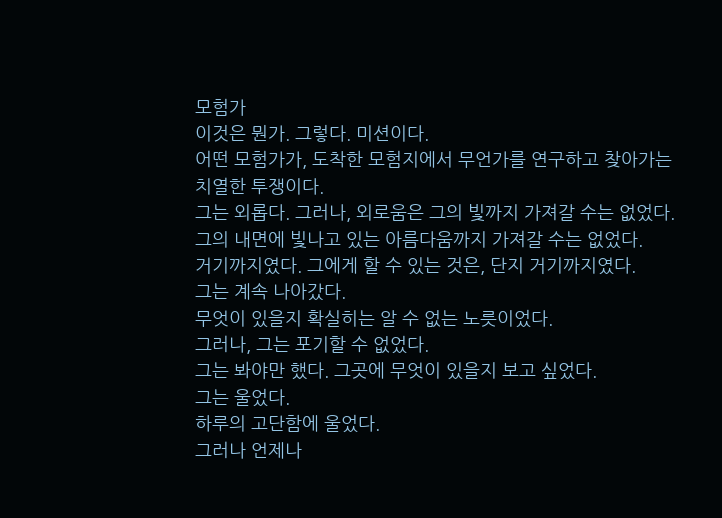모험가
이것은 뭔가. 그렇다. 미션이다.
어떤 모험가가, 도착한 모험지에서 무언가를 연구하고 찾아가는 치열한 투쟁이다.
그는 외롭다. 그러나, 외로움은 그의 빛까지 가져갈 수는 없었다.
그의 내면에 빛나고 있는 아름다움까지 가져갈 수는 없었다.
거기까지였다. 그에게 할 수 있는 것은, 단지 거기까지였다.
그는 계속 나아갔다.
무엇이 있을지 확실히는 알 수 없는 노릇이었다.
그러나, 그는 포기할 수 없었다.
그는 봐야만 했다. 그곳에 무엇이 있을지 보고 싶었다.
그는 울었다.
하루의 고단함에 울었다.
그러나 언제나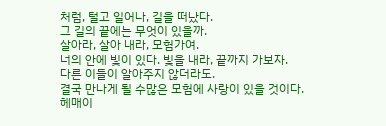처럼, 털고 일어나, 길을 떠났다.
그 길의 끝에는 무엇이 있을까.
살아라, 살아 내라, 모험가여.
너의 안에 빛이 있다. 빛을 내라, 끝까지 가보자.
다른 이들이 알아주지 않더라도.
결국 만나게 될 수많은 모험에 사랑이 있을 것이다.
헤매이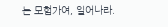는 모험가여, 일어나라.